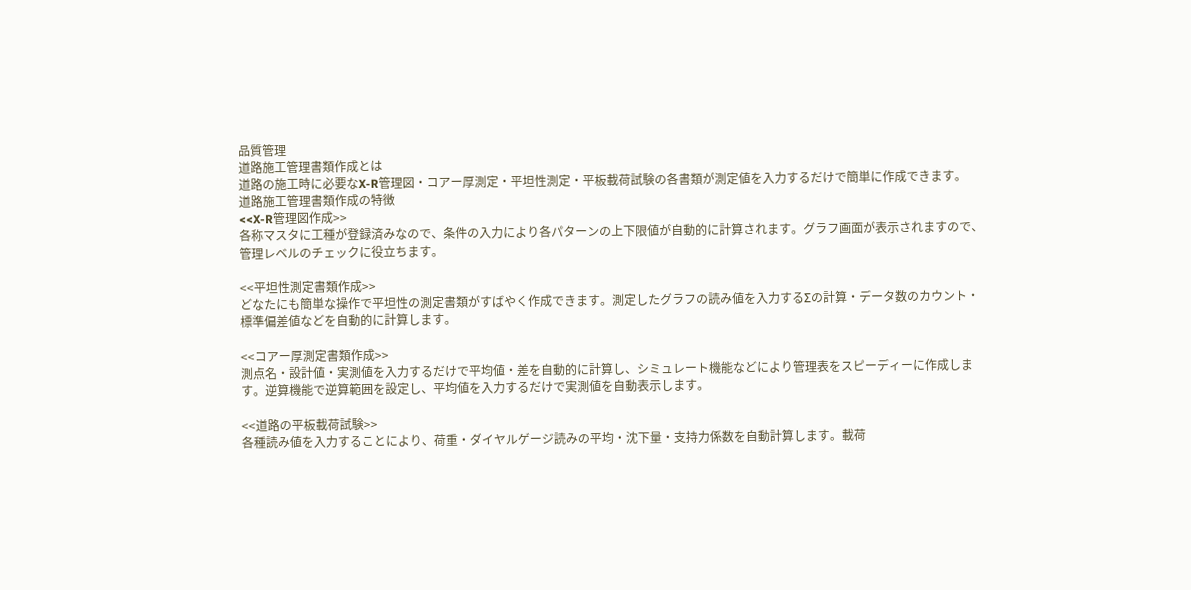品質管理
道路施工管理書類作成とは
道路の施工時に必要なX-R管理図・コアー厚測定・平坦性測定・平板載荷試験の各書類が測定値を入力するだけで簡単に作成できます。
道路施工管理書類作成の特徴
<<X-R管理図作成>>
各称マスタに工種が登録済みなので、条件の入力により各パターンの上下限値が自動的に計算されます。グラフ画面が表示されますので、管理レベルのチェックに役立ちます。

<<平坦性測定書類作成>>
どなたにも簡単な操作で平坦性の測定書類がすばやく作成できます。測定したグラフの読み値を入力するΣの計算・データ数のカウント・標準偏差値などを自動的に計算します。

<<コアー厚測定書類作成>>
測点名・設計値・実測値を入力するだけで平均値・差を自動的に計算し、シミュレート機能などにより管理表をスピーディーに作成します。逆算機能で逆算範囲を設定し、平均値を入力するだけで実測値を自動表示します。

<<道路の平板載荷試験>>
各種読み値を入力することにより、荷重・ダイヤルゲージ読みの平均・沈下量・支持力係数を自動計算します。載荷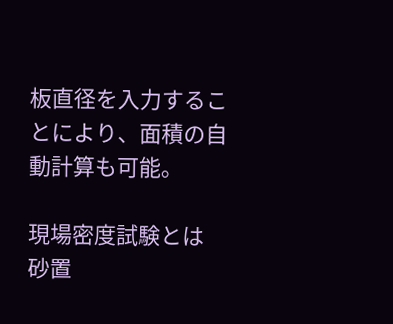板直径を入力することにより、面積の自動計算も可能。

現場密度試験とは
砂置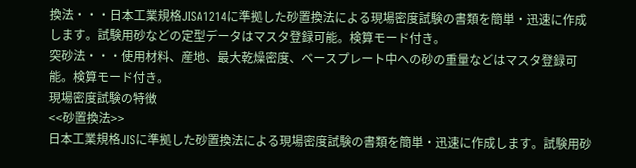換法・・・日本工業規格JISA1214に準拠した砂置換法による現場密度試験の書類を簡単・迅速に作成します。試験用砂などの定型データはマスタ登録可能。検算モード付き。
突砂法・・・使用材料、産地、最大乾燥密度、ベースプレート中への砂の重量などはマスタ登録可能。検算モード付き。
現場密度試験の特徴
<<砂置換法>>
日本工業規格JISに準拠した砂置換法による現場密度試験の書類を簡単・迅速に作成します。試験用砂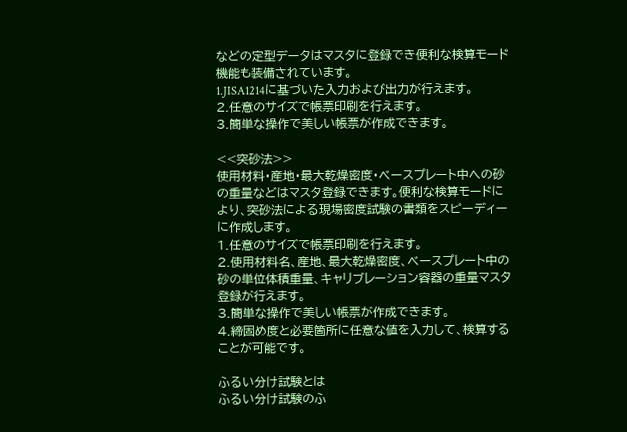などの定型データはマスタに登録でき便利な検算モード機能も装備されています。
1.JISA1214に基づいた入力および出力が行えます。
2.任意のサイズで帳票印刷を行えます。
3.簡単な操作で美しい帳票が作成できます。

<<突砂法>>
使用材料・産地・最大乾燥密度・ベースプレート中への砂の重量などはマスタ登録できます。便利な検算モードにより、突砂法による現場密度試験の書類をスピーディーに作成します。
1.任意のサイズで帳票印刷を行えます。
2.使用材料名、産地、最大乾燥密度、ベースプレート中の砂の単位体積重量、キャリブレーション容器の重量マスタ登録が行えます。
3.簡単な操作で美しい帳票が作成できます。
4.締固め度と必要箇所に任意な値を入力して、検算することが可能です。

ふるい分け試験とは
ふるい分け試験のふ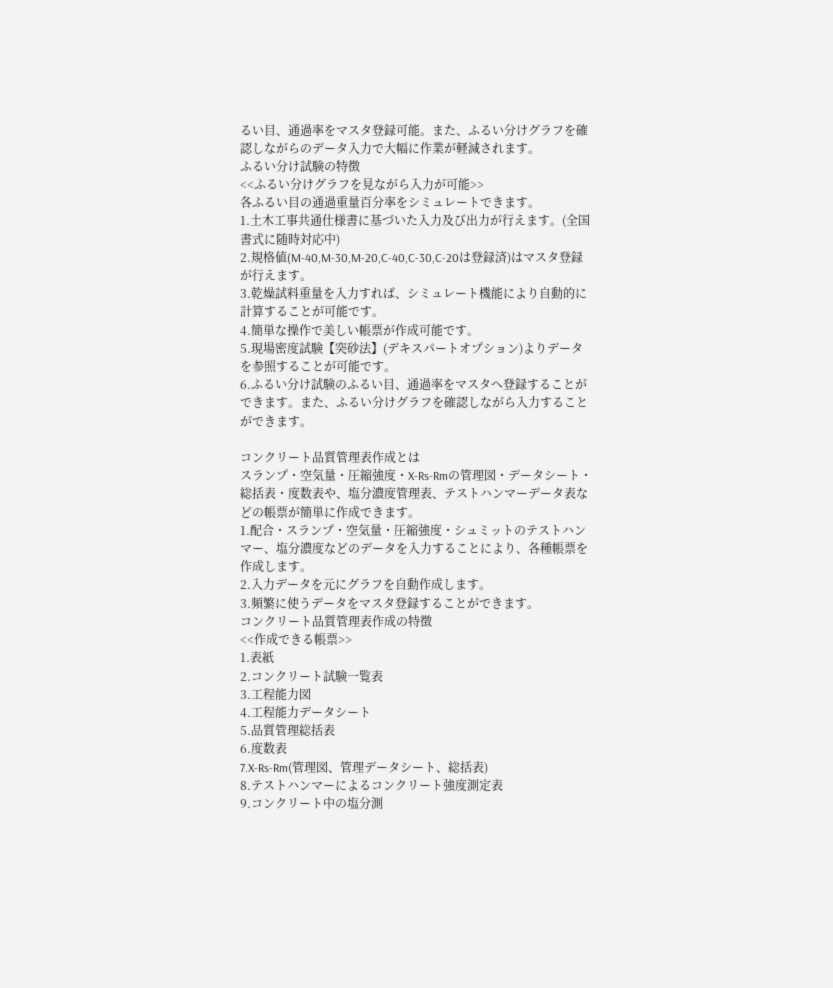るい目、通過率をマスタ登録可能。また、ふるい分けグラフを確認しながらのデータ入力で大幅に作業が軽減されます。
ふるい分け試験の特徴
<<ふるい分けグラフを見ながら入力が可能>>
各ふるい目の通過重量百分率をシミュレートできます。
1.土木工事共通仕様書に基づいた入力及び出力が行えます。(全国書式に随時対応中)
2.規格値(M-40,M-30,M-20,C-40,C-30,C-20は登録済)はマスタ登録が行えます。
3.乾燥試料重量を入力すれば、シミュレート機能により自動的に計算することが可能です。
4.簡単な操作で美しい帳票が作成可能です。
5.現場密度試験【突砂法】(デキスパートオプション)よりデータを参照することが可能です。
6.ふるい分け試験のふるい目、通過率をマスタへ登録することができます。また、ふるい分けグラフを確認しながら入力することができます。

コンクリート品質管理表作成とは
スランプ・空気量・圧縮強度・X-Rs-Rmの管理図・データシート・総括表・度数表や、塩分濃度管理表、テストハンマーデータ表などの帳票が簡単に作成できます。
1.配合・スランプ・空気量・圧縮強度・シュミットのテストハンマー、塩分濃度などのデータを入力することにより、各種帳票を作成します。
2.入力データを元にグラフを自動作成します。
3.頻繁に使うデータをマスタ登録することができます。
コンクリート品質管理表作成の特徴
<<作成できる帳票>>
1.表紙
2.コンクリート試験一覧表
3.工程能力図
4.工程能力データシート
5.品質管理総括表
6.度数表
7.X-Rs-Rm(管理図、管理データシート、総括表)
8.テストハンマーによるコンクリート強度測定表
9.コンクリート中の塩分測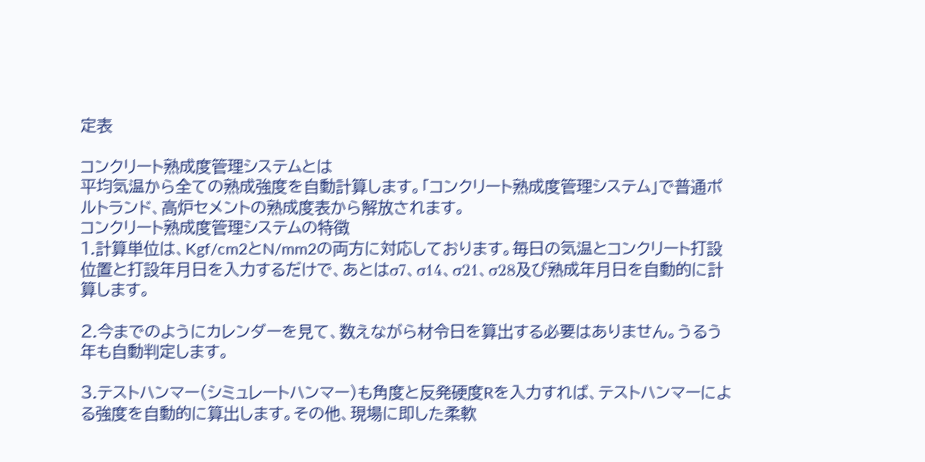定表

コンクリート熟成度管理システムとは
平均気温から全ての熟成強度を自動計算します。「コンクリート熟成度管理システム」で普通ポルトランド、高炉セメントの熟成度表から解放されます。
コンクリート熟成度管理システムの特徴
1.計算単位は、Kgf/cm2とN/mm2の両方に対応しております。毎日の気温とコンクリート打設位置と打設年月日を入力するだけで、あとはσ7、σ14、σ21、σ28及び熟成年月日を自動的に計算します。

2.今までのようにカレンダーを見て、数えながら材令日を算出する必要はありません。うるう年も自動判定します。

3.テストハンマー(シミュレートハンマー)も角度と反発硬度Rを入力すれば、テストハンマーによる強度を自動的に算出します。その他、現場に即した柔軟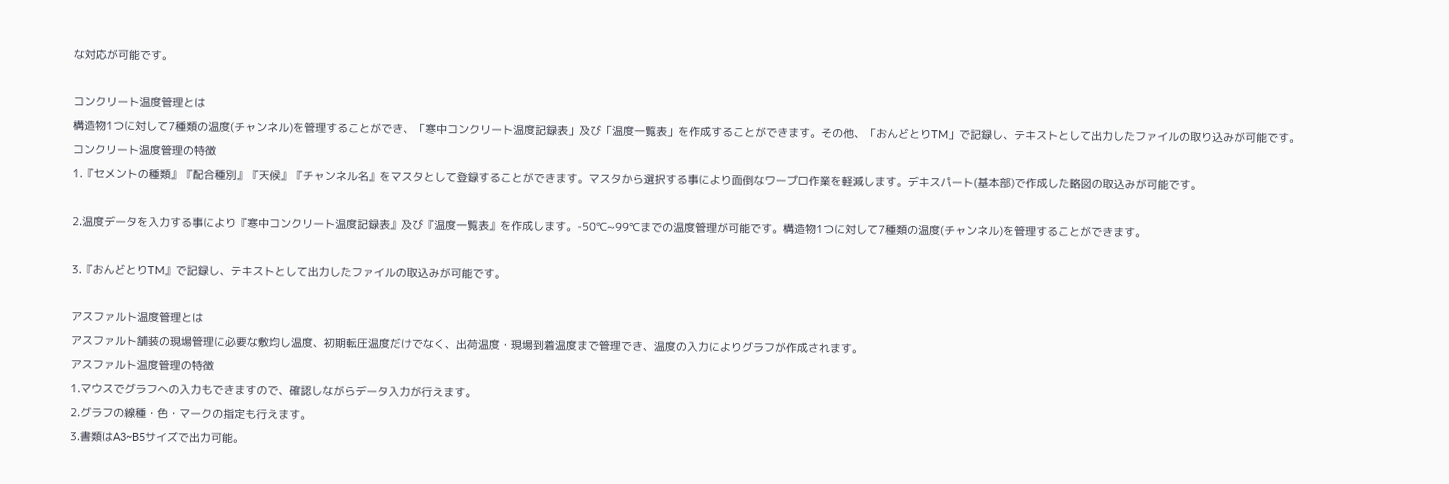な対応が可能です。

コンクリート温度管理とは
構造物1つに対して7種類の温度(チャンネル)を管理することができ、「寒中コンクリート温度記録表」及び「温度一覧表」を作成することができます。その他、「おんどとりTM」で記録し、テキストとして出力したファイルの取り込みが可能です。
コンクリート温度管理の特徴
1.『セメントの種類』『配合種別』『天候』『チャンネル名』をマスタとして登録することができます。マスタから選択する事により面倒なワープロ作業を軽減します。デキスパート(基本部)で作成した略図の取込みが可能です。

2.温度データを入力する事により『寒中コンクリート温度記録表』及び『温度一覧表』を作成します。-50℃~99℃までの温度管理が可能です。構造物1つに対して7種類の温度(チャンネル)を管理することができます。

3.『おんどとりTM』で記録し、テキストとして出力したファイルの取込みが可能です。

アスファルト温度管理とは
アスファルト舗装の現場管理に必要な敷均し温度、初期転圧温度だけでなく、出荷温度・現場到着温度まで管理でき、温度の入力によりグラフが作成されます。
アスファルト温度管理の特徴
1.マウスでグラフへの入力もできますので、確認しながらデータ入力が行えます。
2.グラフの線種・色・マークの指定も行えます。
3.書類はA3~B5サイズで出力可能。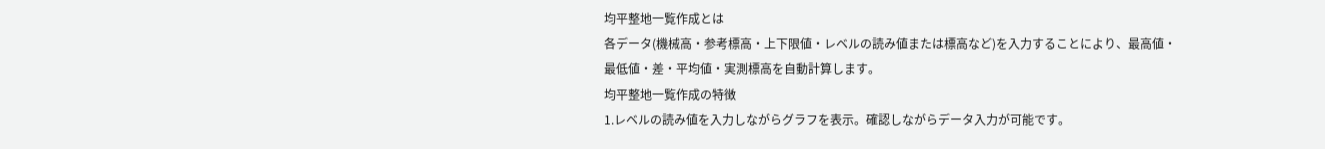均平整地一覧作成とは
各データ(機械高・参考標高・上下限値・レベルの読み値または標高など)を入力することにより、最高値・最低値・差・平均値・実測標高を自動計算します。
均平整地一覧作成の特徴
1.レベルの読み値を入力しながらグラフを表示。確認しながらデータ入力が可能です。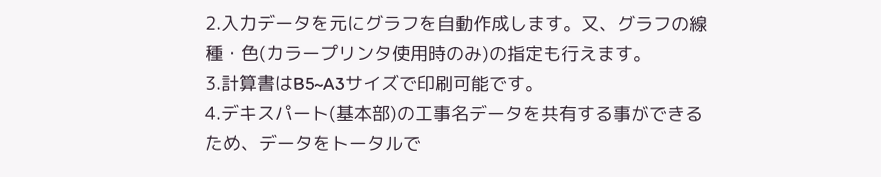2.入力データを元にグラフを自動作成します。又、グラフの線種・色(カラープリンタ使用時のみ)の指定も行えます。
3.計算書はB5~A3サイズで印刷可能です。
4.デキスパート(基本部)の工事名データを共有する事ができるため、データをトータルで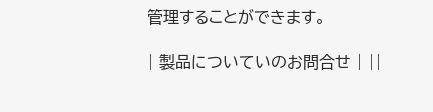管理することができます。

| 製品についていのお問合せ | ||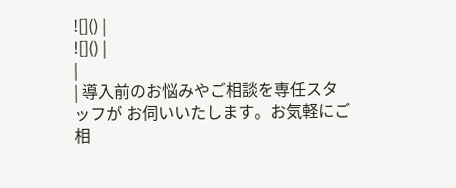![]() |
![]() |
|
| 導入前のお悩みやご相談を専任スタッフが お伺いいたします。お気軽にご相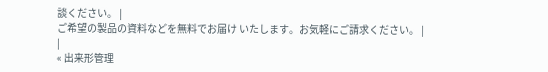談ください。 |
ご希望の製品の資料などを無料でお届け いたします。お気軽にご請求ください。 |
|
« 出来形管理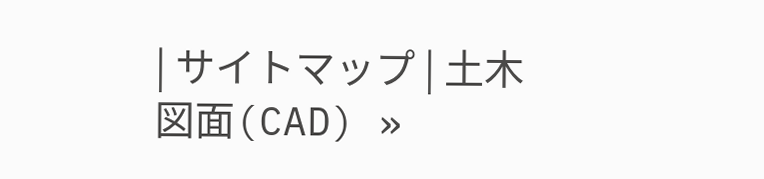| サイトマップ | 土木図面(CAD) »